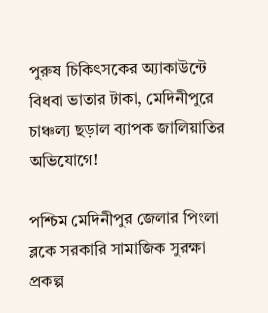পুরুষ চিকিৎসকের অ্যাকাউন্টে বিধবা ভাতার টাকা, মেদিনীপুরে চাঞ্চল্য ছড়াল ব্যাপক জালিয়াতির অভিযোগে!

পশ্চিম মেদিনীপুর জেলার পিংলা ব্লকে সরকারি সামাজিক সুরক্ষা প্রকল্প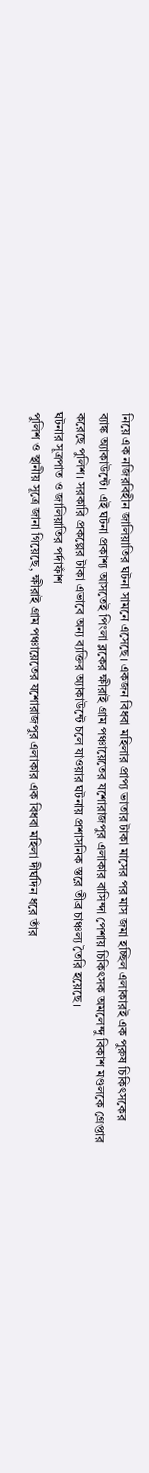নিয়ে এক নজিরবিহীন জালিয়াতির ঘটনা সামনে এসেছে। একজন বিধবা মহিলার প্রাপ্য ভাতার টাকা মাসের পর মাস জমা হচ্ছিল এলাকারই এক পুরুষ চিকিৎসকের ব্যাঙ্ক অ্যাকাউন্টে। এই ঘটনা প্রকাশ্য আসতেই পিংলা ব্লকের ক্ষীরাই গ্ৰাম পঞ্চায়েতের যশোরাজপুর এলাকার বাসিন্দা পেশায় চিকিৎসক অমলেন্দু বিকাশ মণ্ডলকে গ্রেপ্তার করেছে পুলিশ। সরকারি প্রকল্পের টাকা এভাবে অন্য ব্যক্তির অ্যাকাউন্টে চলে যাওয়ার ঘটনায় প্রশাসনিক স্তরে তীব্র চাঞ্চল্য তৈরি হয়েছে।
ঘটনার সূত্রপাত ও জালিয়াতির পর্দাফাঁশ
পুলিশ ও স্থানীয় সূত্রে জানা গিয়েছে, ক্ষীরাই গ্রাম পঞ্চায়েতের যশোরাজপুর এলাকার এক বিধবা মহিলা দীর্ঘদিন ধরে তাঁর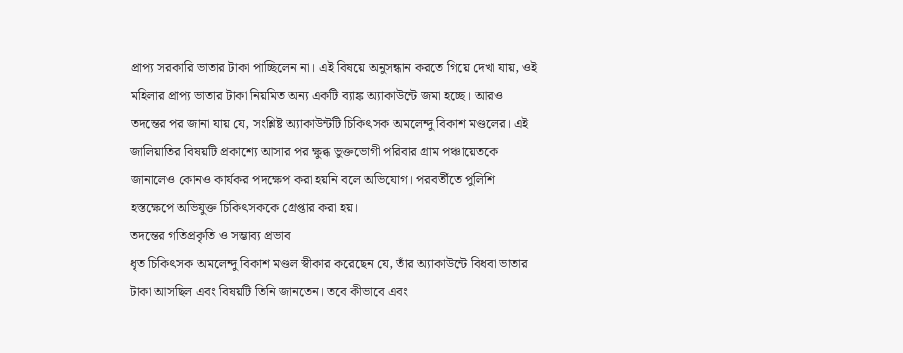প্রাপ্য সরকারি ভাতার টাকা পাচ্ছিলেন না। এই বিষয়ে অনুসন্ধান করতে গিয়ে দেখা যায়, ওই মহিলার প্রাপ্য ভাতার টাকা নিয়মিত অন্য একটি ব্যাঙ্ক অ্যাকাউন্টে জমা হচ্ছে। আরও তদন্তের পর জানা যায় যে, সংশ্লিষ্ট অ্যাকাউন্টটি চিকিৎসক অমলেন্দু বিকাশ মণ্ডলের। এই জালিয়াতির বিষয়টি প্রকাশ্যে আসার পর ক্ষুব্ধ ভুক্তভোগী পরিবার গ্রাম পঞ্চায়েতকে জানালেও কোনও কার্যকর পদক্ষেপ করা হয়নি বলে অভিযোগ। পরবর্তীতে পুলিশি হস্তক্ষেপে অভিযুক্ত চিকিৎসককে গ্রেপ্তার করা হয়।
তদন্তের গতিপ্রকৃতি ও সম্ভাব্য প্রভাব
ধৃত চিকিৎসক অমলেন্দু বিকাশ মণ্ডল স্বীকার করেছেন যে, তাঁর অ্যাকাউন্টে বিধবা ভাতার টাকা আসছিল এবং বিষয়টি তিনি জানতেন। তবে কীভাবে এবং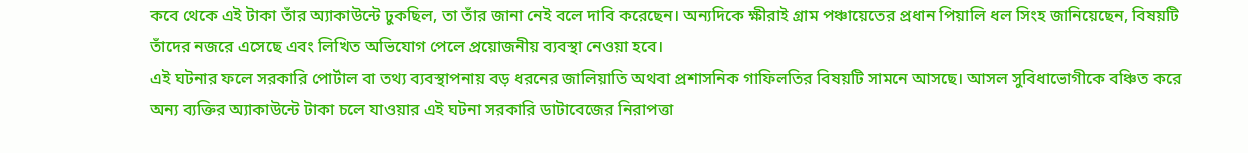কবে থেকে এই টাকা তাঁর অ্যাকাউন্টে ঢুকছিল, তা তাঁর জানা নেই বলে দাবি করেছেন। অন্যদিকে ক্ষীরাই গ্রাম পঞ্চায়েতের প্রধান পিয়ালি ধল সিংহ জানিয়েছেন, বিষয়টি তাঁদের নজরে এসেছে এবং লিখিত অভিযোগ পেলে প্রয়োজনীয় ব্যবস্থা নেওয়া হবে।
এই ঘটনার ফলে সরকারি পোর্টাল বা তথ্য ব্যবস্থাপনায় বড় ধরনের জালিয়াতি অথবা প্রশাসনিক গাফিলতির বিষয়টি সামনে আসছে। আসল সুবিধাভোগীকে বঞ্চিত করে অন্য ব্যক্তির অ্যাকাউন্টে টাকা চলে যাওয়ার এই ঘটনা সরকারি ডাটাবেজের নিরাপত্তা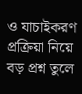ও যাচাইকরণ প্রক্রিয়া নিয়ে বড় প্রশ্ন তুলে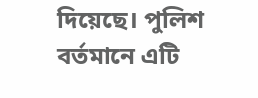দিয়েছে। পুলিশ বর্তমানে এটি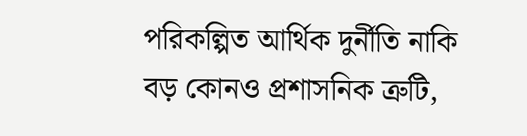পরিকল্পিত আর্থিক দুর্নীতি নাকি বড় কোনও প্রশাসনিক ত্রুটি,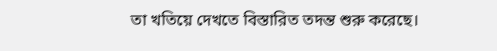তা খতিয়ে দেখতে বিস্তারিত তদন্ত শুরু করেছে।